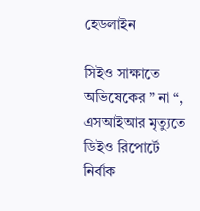হেডলাইন

সিইও সাক্ষাতে অভিষেকের ” না “, এসআইআর মৃত্যুতে ডিইও রিপোর্টে নির্বাক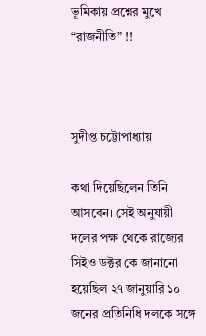ভূমিকায় প্রশ্নের মুখে “রাজনীতি” !!



সুদীপ্ত চট্টোপাধ্যায়

কথা দিয়েছিলেন তিনি আসবেন। সেই অনুযায়ী দলের পক্ষ থেকে রাজ্যের সিইও ডক্টর কে জানানো হয়েছিল ২৭ জানুয়ারি ১০ জনের প্রতিনিধি দলকে সঙ্গে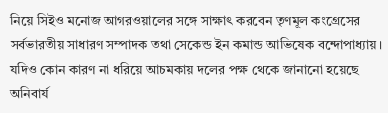নিয়ে সিইও মনোজ আগরওয়ালের সঙ্গে সাক্ষাৎ করবেন তৃণমূল কংগ্রেসের সর্বভারতীয় সাধারণ সম্পাদক তথা সেকেন্ড ইন কমান্ড আভিষেক বন্দোপাধ্যায়। যদিও কোন কারণ না ধরিয়ে আচমকায় দলের পক্ষ থেকে জানানো হয়েছে অনিবার্য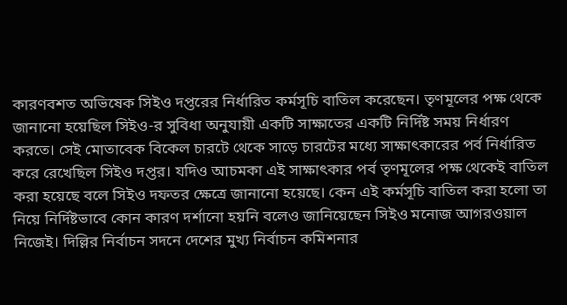কারণবশত অভিষেক সিইও দপ্তরের নির্ধারিত কর্মসূচি বাতিল করেছেন। তৃণমূলের পক্ষ থেকে জানানো হয়েছিল সিইও-র সুবিধা অনুযায়ী একটি সাক্ষাতের একটি নির্দিষ্ট সময় নির্ধারণ করতে। সেই মোতাবেক বিকেল চারটে থেকে সাড়ে চারটের মধ্যে সাক্ষাৎকারের পর্ব নির্ধারিত করে রেখেছিল সিইও দপ্তর। যদিও আচমকা এই সাক্ষাৎকার পর্ব তৃণমূলের পক্ষ থেকেই বাতিল করা হয়েছে বলে সিইও দফতর ক্ষেত্রে জানানো হয়েছে। কেন এই কর্মসূচি বাতিল করা হলো তা নিয়ে নির্দিষ্টভাবে কোন কারণ দর্শানো হয়নি বলেও জানিয়েছেন সিইও মনোজ আগরওয়াল নিজেই। দিল্লির নির্বাচন সদনে দেশের মুখ্য নির্বাচন কমিশনার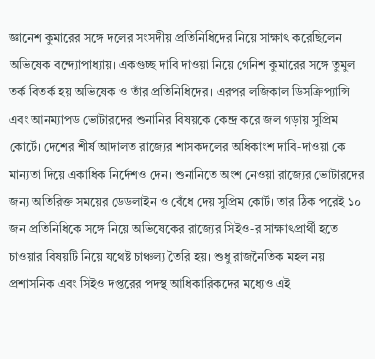জ্ঞানেশ কুমারের সঙ্গে দলের সংসদীয় প্রতিনিধিদের নিয়ে সাক্ষাৎ করেছিলেন অভিষেক বন্দ্যোপাধ্যায়। একগুচ্ছ দাবি দাওয়া নিয়ে গেনিশ কুমারের সঙ্গে তুমুল তর্ক বিতর্ক হয় অভিষেক ও তাঁর প্রতিনিধিদের। এরপর লজিকাল ডিসক্রিপ্যান্সি এবং আনম্যাপড ভোটারদের শুনানির বিষয়কে কেন্দ্র করে জল গড়ায় সুপ্রিম কোর্টে। দেশের শীর্ষ আদালত রাজ্যের শাসকদলের অধিকাংশ দাবি-দাওয়া কে মান্যতা দিয়ে একাধিক নির্দেশও দেন। শুনানিতে অংশ নেওয়া রাজ্যের ভোটারদের জন্য অতিরিক্ত সময়ের ডেডলাইন ও বেঁধে দেয় সুপ্রিম কোর্ট। তার ঠিক পরেই ১০ জন প্রতিনিধিকে সঙ্গে নিয়ে অভিষেকের রাজ্যের সিইও-র সাক্ষাৎপ্রার্থী হতে চাওয়ার বিষয়টি নিয়ে যথেষ্ট চাঞ্চল্য তৈরি হয়। শুধু রাজনৈতিক মহল নয় প্রশাসনিক এবং সিইও দপ্তরের পদস্থ আধিকারিকদের মধ্যেও এই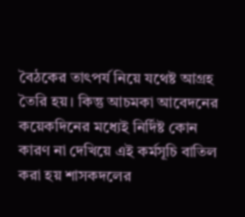বৈঠকের তাৎপর্য নিয়ে যথেষ্ট আগ্রহ তৈরি হয়। কিন্তু আচমকা আবেদনের কয়েকদিনের মধ্যেই নির্দিষ্ট কোন কারণ না দেখিয়ে এই কর্মসূচি বাতিল করা হয় শাসকদলের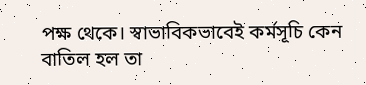পক্ষ থেকে। স্বাভাবিকভাবেই কর্মসূচি কেন বাতিল হল তা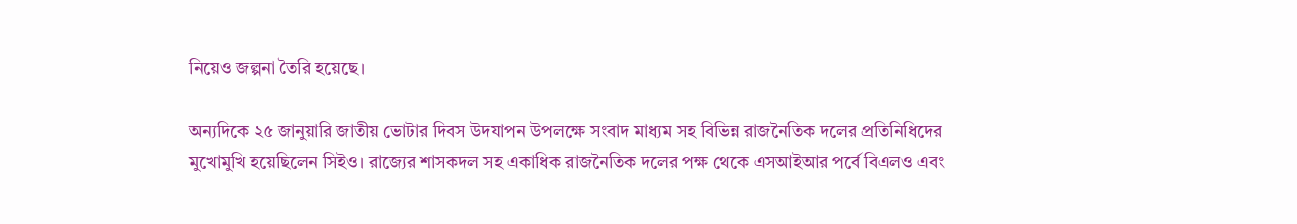নিয়েও জল্পনা তৈরি হয়েছে।

অন্যদিকে ২৫ জানুয়ারি জাতীয় ভোটার দিবস উদযাপন উপলক্ষে সংবাদ মাধ্যম সহ বিভিন্ন রাজনৈতিক দলের প্রতিনিধিদের মুখোমুখি হয়েছিলেন সিইও। রাজ্যের শাসকদল সহ একাধিক রাজনৈতিক দলের পক্ষ থেকে এসআইআর পর্বে বিএলও এবং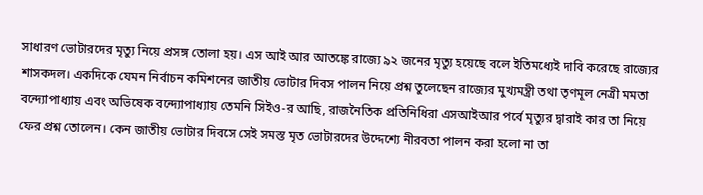সাধারণ ভোটারদের মৃত্যু নিয়ে প্রসঙ্গ তোলা হয়। এস আই আর আতঙ্কে রাজ্যে ৯২ জনের মৃত্যু হয়েছে বলে ইতিমধ্যেই দাবি করেছে রাজ্যের শাসকদল। একদিকে যেমন নির্বাচন কমিশনের জাতীয় ভোটার দিবস পালন নিয়ে প্রশ্ন তুলেছেন রাজ্যের মুখ্যমন্ত্রী তথা তৃণমূল নেত্রী মমতা বন্দ্যোপাধ্যায় এবং অভিষেক বন্দ্যোপাধ্যায় তেমনি সিইও-র আছি, রাজনৈতিক প্রতিনিধিরা এসআইআর পর্বে মৃত্যুর দ্বারাই কার তা নিয়ে ফের প্রশ্ন তোলেন। কেন জাতীয় ভোটার দিবসে সেই সমস্ত মৃত ভোটারদের উদ্দেশ্যে নীরবতা পালন করা হলো না তা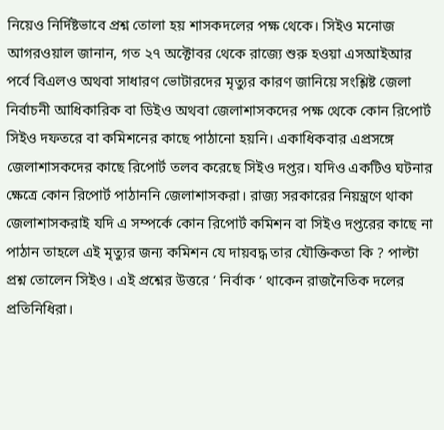নিয়েও নির্দিষ্টভাবে প্রশ্ন তোলা হয় শাসকদলের পক্ষ থেকে। সিইও মনোজ আগরওয়াল জানান, গত ২৭ অক্টোবর থেকে রাজ্যে শুরু হওয়া এসআইআর পর্বে বিএলও অথবা সাধারণ ভোটারদের মৃত্যুর কারণ জানিয়ে সংশ্লিষ্ট জেলা নির্বাচনী আধিকারিক বা ডিইও অথবা জেলাশাসকদের পক্ষ থেকে কোন রিপোর্ট সিইও দফতরে বা কমিশনের কাছে পাঠানো হয়নি। একাধিকবার এপ্রসঙ্গে জেলাশাসকদের কাছে রিপোর্ট তলব করেছে সিইও দপ্তর। যদিও একটিও ঘটনার ক্ষেত্রে কোন রিপোর্ট পাঠাননি জেলাশাসকরা। রাজ্য সরকারের নিয়ন্ত্রণে থাকা জেলাশাসকরাই যদি এ সম্পর্কে কোন রিপোর্ট কমিশন বা সিইও দপ্তরের কাছে না পাঠান তাহলে এই মৃত্যুর জন্য কমিশন যে দায়বদ্ধ তার যৌক্তিকতা কি ? পাল্টা প্রশ্ন তোলেন সিইও। এই প্রশ্নের উত্তরে ‘ নির্বাক ‘ থাকেন রাজনৈতিক দলের প্রতিনিধিরা।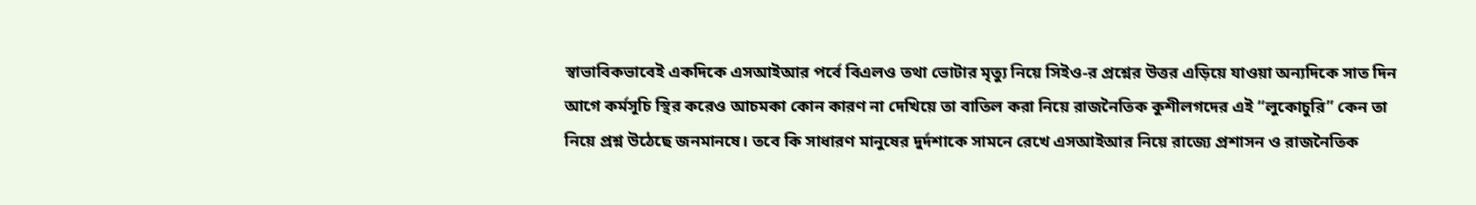স্বাভাবিকভাবেই একদিকে এসআইআর পর্বে বিএলও তথা ভোটার মৃত্যু নিয়ে সিইও-র প্রশ্নের উত্তর এড়িয়ে যাওয়া অন্যদিকে সাত দিন আগে কর্মসূচি স্থির করেও আচমকা কোন কারণ না দেখিয়ে তা বাতিল করা নিয়ে রাজনৈতিক কুশীলগদের এই “লুকোচুরি” কেন তা নিয়ে প্রশ্ন উঠেছে জনমানষে। তবে কি সাধারণ মানুষের দুর্দশাকে সামনে রেখে এসআইআর নিয়ে রাজ্যে প্রশাসন ও রাজনৈতিক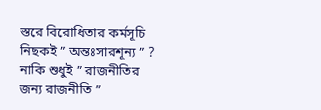স্তরে বিরোধিতার কর্মসূচি নিছকই ” অন্তঃসারশূন্য ” ? নাকি শুধুই ” রাজনীতির জন্য রাজনীতি ”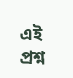এই প্রশ্ন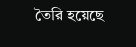তৈরি হয়েছে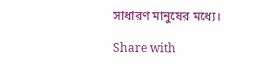সাধারণ মানুষের মধ্যে।

Share with